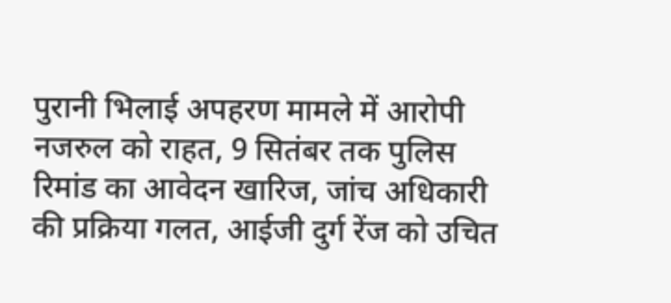पुरानी भिलाई अपहरण मामले में आरोपी नजरुल को राहत, 9 सितंबर तक पुलिस रिमांड का आवेदन खारिज, जांच अधिकारी की प्रक्रिया गलत, आईजी दुर्ग रेंज को उचित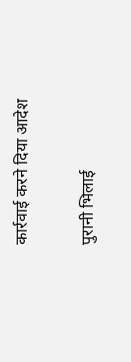कार्रवाई करने दिया आदेश

पुरानी भिलाई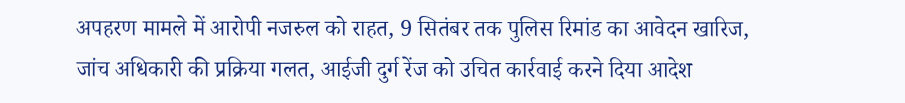अपहरण मामले में आरोपी नजरुल को राहत, 9 सितंबर तक पुलिस रिमांड का आवेदन खारिज, जांच अधिकारी की प्रक्रिया गलत, आईजी दुर्ग रेंज को उचित कार्रवाई करने दिया आदेश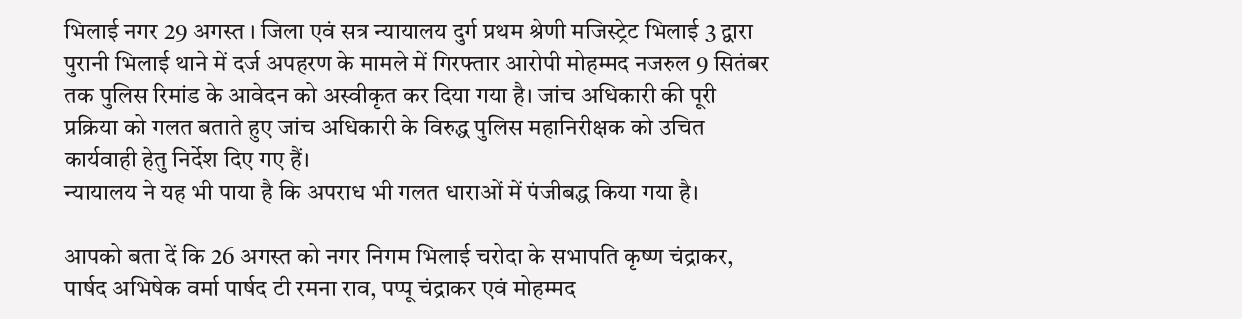भिलाई नगर 29 अगस्त । जिला एवं सत्र न्यायालय दुर्ग प्रथम श्रेणी मजिस्ट्रेट भिलाई 3 द्वारा पुरानी भिलाई थाने में दर्ज अपहरण के मामले में गिरफ्तार आरोपी मोहम्मद नजरुल 9 सितंबर तक पुलिस रिमांड के आवेदन को अस्वीकृत कर दिया गया है। जांच अधिकारी की पूरी प्रक्रिया को गलत बताते हुए जांच अधिकारी के विरुद्ध पुलिस महानिरीक्षक को उचित कार्यवाही हेतु निर्देश दिए गए हैं।
न्यायालय ने यह भी पाया है कि अपराध भी गलत धाराओं में पंजीबद्ध किया गया है।

आपको बता दें कि 26 अगस्त को नगर निगम भिलाई चरोदा के सभापति कृष्ण चंद्राकर, पार्षद अभिषेक वर्मा पार्षद टी रमना राव, पप्पू चंद्राकर एवं मोहम्मद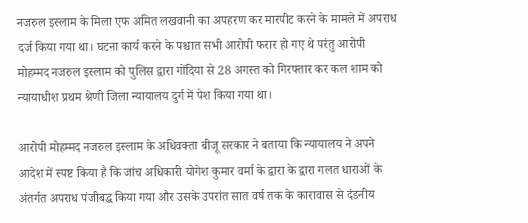नजरुल इस्लाम के मिला एफ अमित लखवानी का अपहरण कर मारपीट करने के मामले में अपराध दर्ज किया गया था। घटना कार्य करने के पश्चात सभी आरोपी फरार हो गए थे परंतु आरोपी मोहम्मद नजरुल इस्लाम को पुलिस द्वारा गोंदिया से 28 अगस्त को गिरफ्तार कर कल शाम को न्यायाधीश प्रथम श्रेणी जिला न्यायालय दुर्ग में पेश किया गया था।

आरोपी मोहम्मद नजरुल इस्लाम के अधिवक्ता बीजू सरकार ने बताया कि न्यायालय ने अपने आदेश में स्पष्ट किया है कि जांच अधिकारी योगेश कुमार वर्मा के द्वारा के द्वारा गलत धाराओं के अंतर्गत अपराध पंजीबद्ध किया गया और उसके उपरांत सात वर्ष तक के कारावास से दंडनीय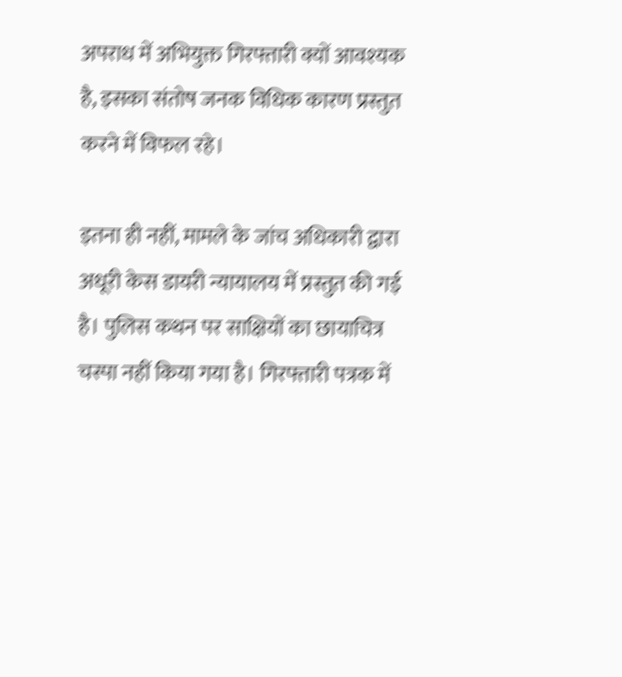अपराध में अभियुक्त गिरफ्तारी क्यों आवश्यक है, इसका संतोष जनक विधिक कारण प्रस्तुत करने में विफल रहे।

इतना ही नहीं, मामले के जांच अधिकारी द्वारा अधूरी केस डायरी न्यायालय में प्रस्तुत की गई है। पुलिस कथन पर साक्षियों का छायाचित्र चस्पा नहीं किया गया है। गिरफ्तारी पत्रक में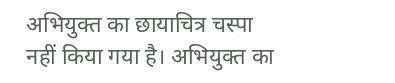अभियुक्त का छायाचित्र चस्पा नहीं किया गया है। अभियुक्त का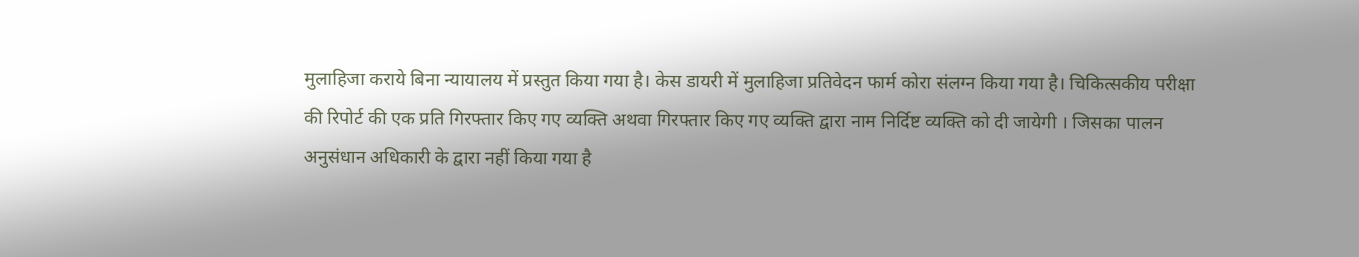मुलाहिजा कराये बिना न्यायालय में प्रस्तुत किया गया है। केस डायरी में मुलाहिजा प्रतिवेदन फार्म कोरा संलग्न किया गया है। चिकित्सकीय परीक्षा की रिपोर्ट की एक प्रति गिरफ्तार किए गए व्यक्ति अथवा गिरफ्तार किए गए व्यक्ति द्वारा नाम निर्दिष्ट व्यक्ति को दी जायेगी । जिसका पालन अनुसंधान अधिकारी के द्वारा नहीं किया गया है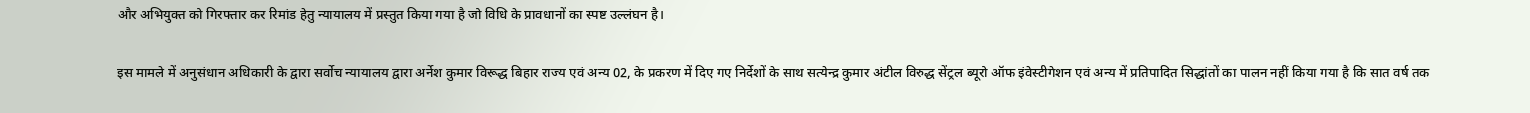और अभियुक्त को गिरफ्तार कर रिमांड हेतु न्यायालय में प्रस्तुत किया गया है जो विधि के प्रावधानों का स्पष्ट उल्लंघन है।

इस मामले में अनुसंधान अधिकारी के द्वारा सर्वोच न्यायालय द्वारा अर्नेश कुमार विरूद्ध बिहार राज्य एवं अन्य 02, के प्रकरण में दिए गए निर्देशों के साथ सत्येन्द्र कुमार अंटील विरुद्ध सेंट्रल ब्यूरो ऑफ इंवेस्टीगेशन एवं अन्य में प्रतिपादित सिद्धांतों का पालन नहीं किया गया है कि सात वर्ष तक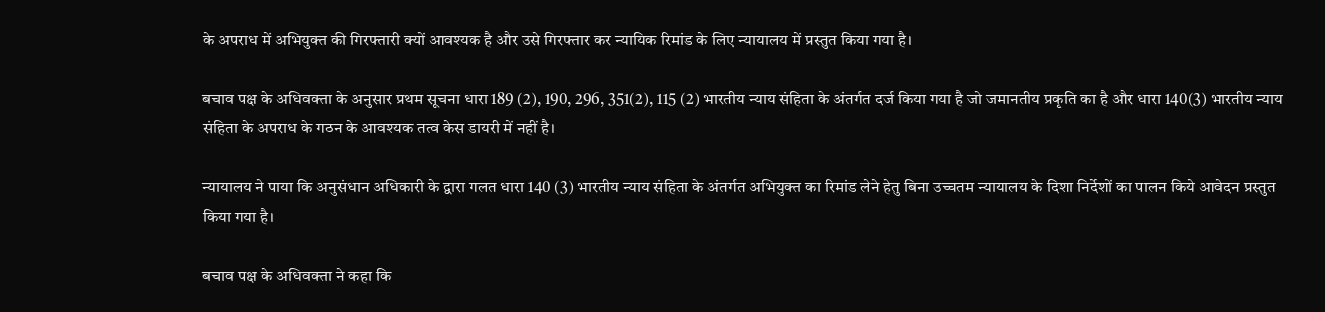के अपराध में अभियुक्त की गिरफ्तारी क्यों आवश्यक है और उसे गिरफ्तार कर न्यायिक रिमांड के लिए न्यायालय में प्रस्तुत किया गया है।

बचाव पक्ष के अधिवक्ता के अनुसार प्रथम सूचना धारा 189 (2), 190, 296, 351(2), 115 (2) भारतीय न्याय संहिता के अंतर्गत दर्ज किया गया है जो जमानतीय प्रकृति का है और धारा 140(3) भारतीय न्याय संहिता के अपराध के गठन के आवश्यक तत्व केस डायरी में नहीं है।

न्यायालय ने पाया कि अनुसंधान अधिकारी के द्वारा गलत धारा 140 (3) भारतीय न्याय संहिता के अंतर्गत अभियुक्त का रिमांड लेने हेतु बिना उच्चतम न्यायालय के दिशा निर्देशों का पालन किये आवेदन प्रस्तुत किया गया है।

बचाव पक्ष के अधिवक्ता ने कहा कि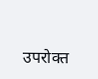उपरोक्त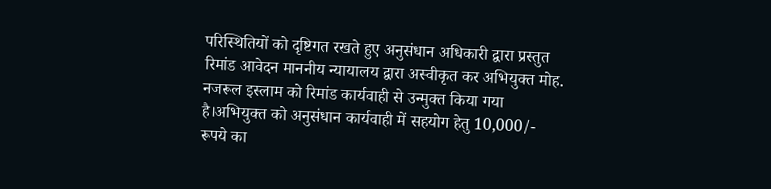परिस्थितियों को दृष्टिगत रखते हुए अनुसंधान अधिकारी द्वारा प्रस्तुत रिमांड आवेदन माननीय न्यायालय द्वारा अस्वीकृत कर अभियुक्त मोह. नजरूल इस्लाम को रिमांड कार्यवाही से उन्मुक्त किया गया है।अभियुक्त को अनुसंधान कार्यवाही में सहयोग हेतु 10,000/- रूपये का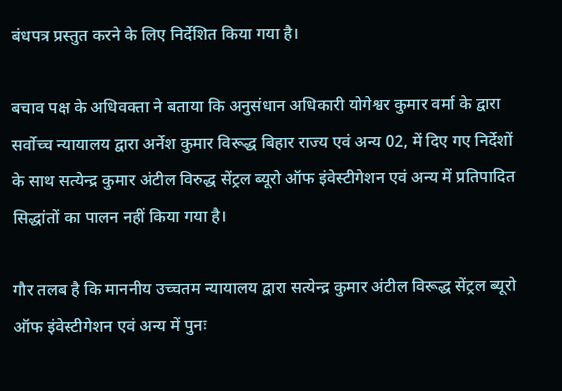बंधपत्र प्रस्तुत करने के लिए निर्देशित किया गया है।

बचाव पक्ष के अधिवक्ता ने बताया कि अनुसंधान अधिकारी योगेश्वर कुमार वर्मा के द्वारा सर्वोच्च न्यायालय द्वारा अर्नेश कुमार विरूद्ध बिहार राज्य एवं अन्य 02, में दिए गए निर्देशों के साथ सत्येन्द्र कुमार अंटील विरुद्ध सेंट्रल ब्यूरो ऑफ इंवेस्टीगेशन एवं अन्य में प्रतिपादित सिद्धांतों का पालन नहीं किया गया है।

गौर तलब है कि माननीय उच्चतम न्यायालय द्वारा सत्येन्द्र कुमार अंटील विरूद्ध सेंट्रल ब्यूरो ऑफ इंवेस्टीगेशन एवं अन्य में पुनः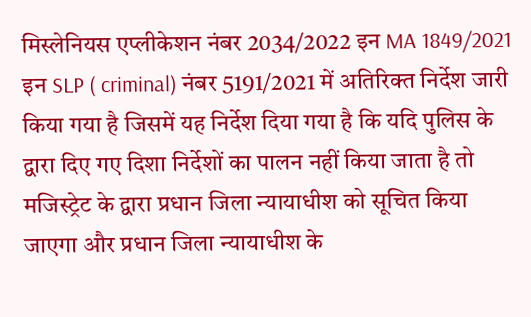मिस्लेनियस एप्लीकेशन नंबर 2034/2022 इन MA 1849/2021 इन SLP ( criminal) नंबर 5191/2021 में अतिरिक्त निर्देश जारी किया गया है जिसमें यह निर्देश दिया गया है कि यदि पुलिस के द्वारा दिए गए दिशा निर्देशों का पालन नहीं किया जाता है तो मजिस्ट्रेट के द्वारा प्रधान जिला न्यायाधीश को सूचित किया जाएगा और प्रधान जिला न्यायाधीश के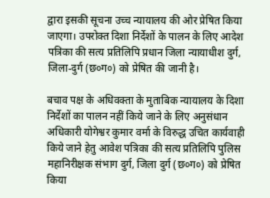द्वारा इसकी सूचना उच्च न्यायालय की ओर प्रेषित किया जाएगा। उपरोक्त दिशा निर्देशों के पालन के लिए आदेश पत्रिका की सत्य प्रतिलिपि प्रधान जिला न्यायाधीश दुर्ग, जिला-दुर्ग (छ०ग०) को प्रेषित की जानी है।

बचाव पक्ष के अधिवक्ता के मुताबिक न्यायालय के दिशा निर्देशों का पालन नहीं किये जाने के लिए अनुसंधान अधिकारी योगेश्वर कुमार वर्मा के विरुद्ध उचित कार्यवाही किये जाने हेतु आवेश पत्रिका की सत्य प्रतिलिपि पुलिस महानिरीक्षक संभाग दुर्ग, जिला दुर्ग (छ०ग०) को प्रेषित किया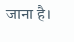जाना है।